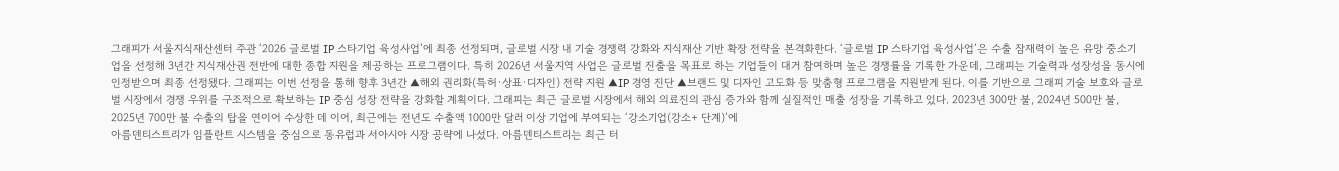그래피가 서울지식재산센터 주관 ‘2026 글로벌 IP 스타기업 육성사업’에 최종 선정되며, 글로벌 시장 내 기술 경쟁력 강화와 지식재산 기반 확장 전략을 본격화한다. ‘글로벌 IP 스타기업 육성사업’은 수출 잠재력이 높은 유망 중소기업을 선정해 3년간 지식재산권 전반에 대한 종합 지원을 제공하는 프로그램이다. 특히 2026년 서울지역 사업은 글로벌 진출을 목표로 하는 기업들이 대거 참여하며 높은 경쟁률을 기록한 가운데, 그래피는 기술력과 성장성을 동시에 인정받으며 최종 선정됐다. 그래피는 이번 선정을 통해 향후 3년간 ▲해외 권리화(특허·상표·디자인) 전략 지원 ▲IP 경영 진단 ▲브랜드 및 디자인 고도화 등 맞춤형 프로그램을 지원받게 된다. 이를 기반으로 그래피 기술 보호와 글로벌 시장에서 경쟁 우위를 구조적으로 확보하는 IP 중심 성장 전략을 강화할 계획이다. 그래피는 최근 글로벌 시장에서 해외 의료진의 관심 증가와 함께 실질적인 매출 성장을 기록하고 있다. 2023년 300만 불, 2024년 500만 불, 2025년 700만 불 수출의 탑을 연이어 수상한 데 이어, 최근에는 전년도 수출액 1000만 달러 이상 기업에 부여되는 ‘강소기업(강소+ 단계)’에
아름덴티스트리가 임플란트 시스템을 중심으로 동유럽과 서아시아 시장 공략에 나섰다. 아름덴티스트리는 최근 터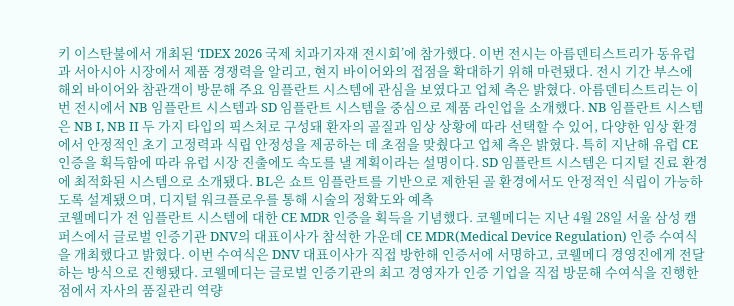키 이스탄불에서 개최된 ‘IDEX 2026 국제 치과기자재 전시회’에 참가했다. 이번 전시는 아름덴티스트리가 동유럽과 서아시아 시장에서 제품 경쟁력을 알리고, 현지 바이어와의 접점을 확대하기 위해 마련됐다. 전시 기간 부스에 해외 바이어와 참관객이 방문해 주요 임플란트 시스템에 관심을 보였다고 업체 측은 밝혔다. 아름덴티스트리는 이번 전시에서 NB 임플란트 시스템과 SD 임플란트 시스템을 중심으로 제품 라인업을 소개했다. NB 임플란트 시스템은 NB I, NB II 두 가지 타입의 픽스처로 구성돼 환자의 골질과 임상 상황에 따라 선택할 수 있어, 다양한 임상 환경에서 안정적인 초기 고정력과 식립 안정성을 제공하는 데 초점을 맞췄다고 업체 측은 밝혔다. 특히 지난해 유럽 CE 인증을 획득함에 따라 유럽 시장 진출에도 속도를 낼 계획이라는 설명이다. SD 임플란트 시스템은 디지털 진료 환경에 최적화된 시스템으로 소개됐다. BL은 쇼트 임플란트를 기반으로 제한된 골 환경에서도 안정적인 식립이 가능하도록 설계됐으며, 디지털 워크플로우를 통해 시술의 정확도와 예측
코웰메디가 전 임플란트 시스템에 대한 CE MDR 인증을 획득을 기념했다. 코웰메디는 지난 4월 28일 서울 삼성 캠퍼스에서 글로벌 인증기관 DNV의 대표이사가 참석한 가운데 CE MDR(Medical Device Regulation) 인증 수여식을 개최했다고 밝혔다. 이번 수여식은 DNV 대표이사가 직접 방한해 인증서에 서명하고, 코웰메디 경영진에게 전달하는 방식으로 진행됐다. 코웰메디는 글로벌 인증기관의 최고 경영자가 인증 기업을 직접 방문해 수여식을 진행한 점에서 자사의 품질관리 역량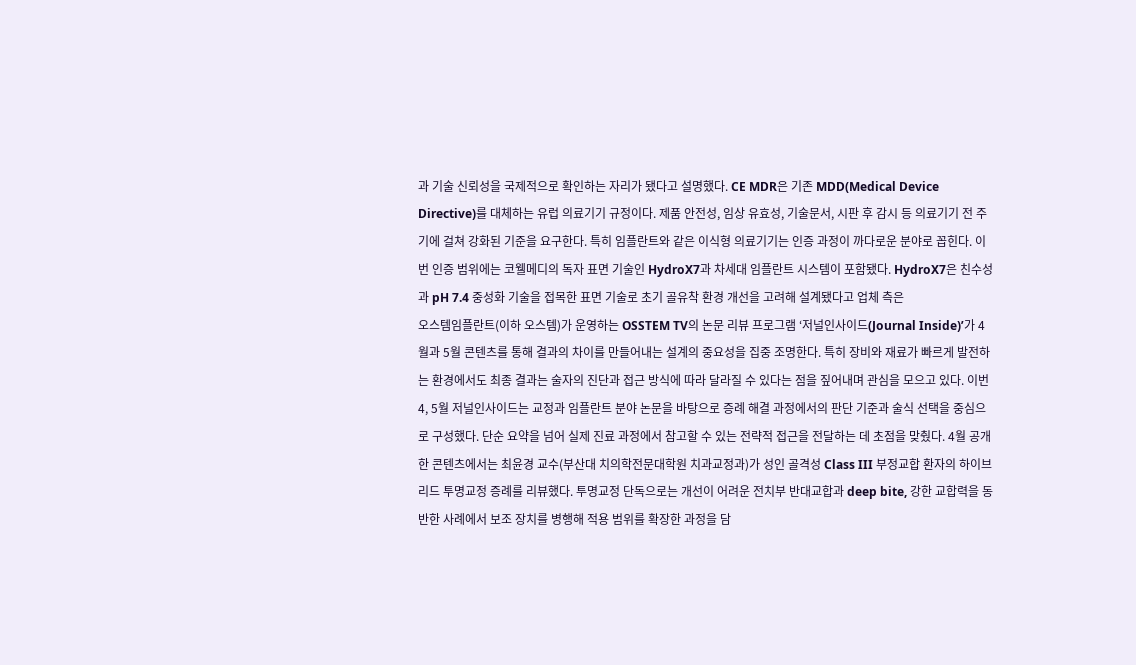과 기술 신뢰성을 국제적으로 확인하는 자리가 됐다고 설명했다. CE MDR은 기존 MDD(Medical Device Directive)를 대체하는 유럽 의료기기 규정이다. 제품 안전성, 임상 유효성, 기술문서, 시판 후 감시 등 의료기기 전 주기에 걸쳐 강화된 기준을 요구한다. 특히 임플란트와 같은 이식형 의료기기는 인증 과정이 까다로운 분야로 꼽힌다. 이번 인증 범위에는 코웰메디의 독자 표면 기술인 HydroX7과 차세대 임플란트 시스템이 포함됐다. HydroX7은 친수성과 pH 7.4 중성화 기술을 접목한 표면 기술로 초기 골유착 환경 개선을 고려해 설계됐다고 업체 측은
오스템임플란트(이하 오스템)가 운영하는 OSSTEM TV의 논문 리뷰 프로그램 ‘저널인사이드(Journal Inside)’가 4월과 5월 콘텐츠를 통해 결과의 차이를 만들어내는 설계의 중요성을 집중 조명한다. 특히 장비와 재료가 빠르게 발전하는 환경에서도 최종 결과는 술자의 진단과 접근 방식에 따라 달라질 수 있다는 점을 짚어내며 관심을 모으고 있다. 이번 4, 5월 저널인사이드는 교정과 임플란트 분야 논문을 바탕으로 증례 해결 과정에서의 판단 기준과 술식 선택을 중심으로 구성했다. 단순 요약을 넘어 실제 진료 과정에서 참고할 수 있는 전략적 접근을 전달하는 데 초점을 맞췄다. 4월 공개한 콘텐츠에서는 최윤경 교수(부산대 치의학전문대학원 치과교정과)가 성인 골격성 Class III 부정교합 환자의 하이브리드 투명교정 증례를 리뷰했다. 투명교정 단독으로는 개선이 어려운 전치부 반대교합과 deep bite, 강한 교합력을 동반한 사례에서 보조 장치를 병행해 적용 범위를 확장한 과정을 담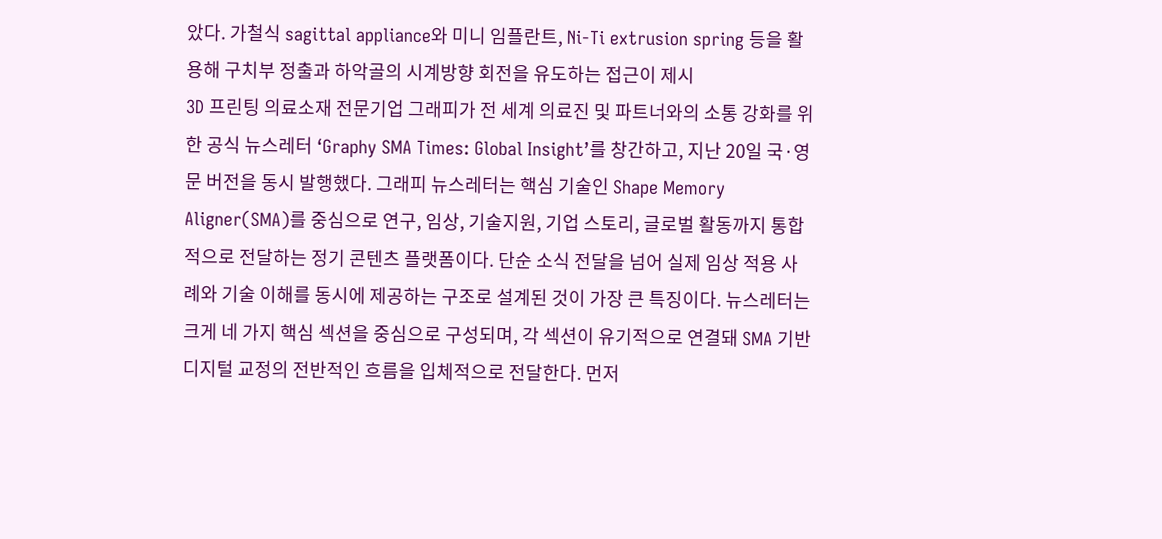았다. 가철식 sagittal appliance와 미니 임플란트, Ni-Ti extrusion spring 등을 활용해 구치부 정출과 하악골의 시계방향 회전을 유도하는 접근이 제시
3D 프린팅 의료소재 전문기업 그래피가 전 세계 의료진 및 파트너와의 소통 강화를 위한 공식 뉴스레터 ‘Graphy SMA Times: Global Insight’를 창간하고, 지난 20일 국·영문 버전을 동시 발행했다. 그래피 뉴스레터는 핵심 기술인 Shape Memory Aligner(SMA)를 중심으로 연구, 임상, 기술지원, 기업 스토리, 글로벌 활동까지 통합적으로 전달하는 정기 콘텐츠 플랫폼이다. 단순 소식 전달을 넘어 실제 임상 적용 사례와 기술 이해를 동시에 제공하는 구조로 설계된 것이 가장 큰 특징이다. 뉴스레터는 크게 네 가지 핵심 섹션을 중심으로 구성되며, 각 섹션이 유기적으로 연결돼 SMA 기반 디지털 교정의 전반적인 흐름을 입체적으로 전달한다. 먼저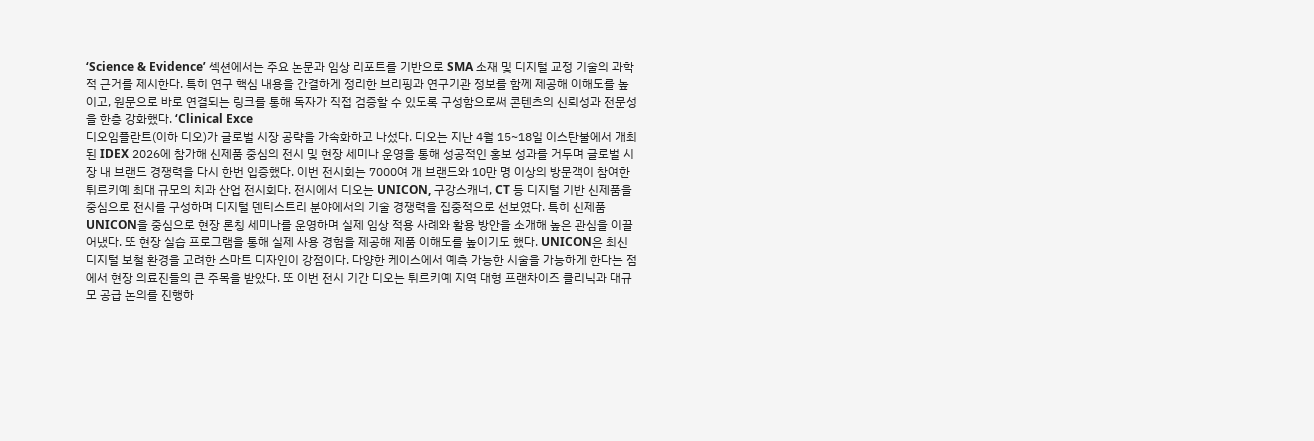‘Science & Evidence’ 섹션에서는 주요 논문과 임상 리포트를 기반으로 SMA 소재 및 디지털 교정 기술의 과학적 근거를 제시한다. 특히 연구 핵심 내용을 간결하게 정리한 브리핑과 연구기관 정보를 함께 제공해 이해도를 높이고, 원문으로 바로 연결되는 링크를 통해 독자가 직접 검증할 수 있도록 구성함으로써 콘텐츠의 신뢰성과 전문성을 한층 강화했다. ‘Clinical Exce
디오임플란트(이하 디오)가 글로벌 시장 공략을 가속화하고 나섰다. 디오는 지난 4월 15~18일 이스탄불에서 개최된 IDEX 2026에 참가해 신제품 중심의 전시 및 현장 세미나 운영을 통해 성공적인 홍보 성과를 거두며 글로벌 시장 내 브랜드 경쟁력을 다시 한번 입증했다. 이번 전시회는 7000여 개 브랜드와 10만 명 이상의 방문객이 참여한 튀르키예 최대 규모의 치과 산업 전시회다. 전시에서 디오는 UNICON, 구강스캐너, CT 등 디지털 기반 신제품을 중심으로 전시를 구성하며 디지털 덴티스트리 분야에서의 기술 경쟁력을 집중적으로 선보였다. 특히 신제품 UNICON을 중심으로 현장 론칭 세미나를 운영하며 실제 임상 적용 사례와 활용 방안을 소개해 높은 관심을 이끌어냈다. 또 현장 실습 프로그램을 통해 실제 사용 경험을 제공해 제품 이해도를 높이기도 했다. UNICON은 최신 디지털 보철 환경을 고려한 스마트 디자인이 강점이다. 다양한 케이스에서 예측 가능한 시술을 가능하게 한다는 점에서 현장 의료진들의 큰 주목을 받았다. 또 이번 전시 기간 디오는 튀르키예 지역 대형 프랜차이즈 클리닉과 대규모 공급 논의를 진행하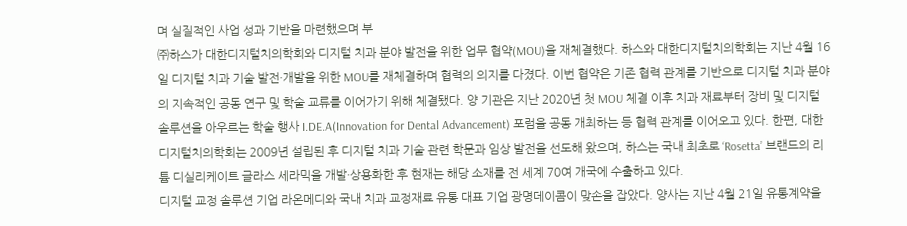며 실질적인 사업 성과 기반을 마련했으며 부
㈜하스가 대한디지털치의학회와 디지털 치과 분야 발전을 위한 업무 협약(MOU)을 재체결했다. 하스와 대한디지털치의학회는 지난 4월 16일 디지털 치과 기술 발전·개발을 위한 MOU를 재체결하며 협력의 의지를 다졌다. 이번 협약은 기존 협력 관계를 기반으로 디지털 치과 분야의 지속적인 공동 연구 및 학술 교류를 이어가기 위해 체결됐다. 양 기관은 지난 2020년 첫 MOU 체결 이후 치과 재료부터 장비 및 디지털 솔루션을 아우르는 학술 행사 I.DE.A(Innovation for Dental Advancement) 포럼을 공동 개최하는 등 협력 관계를 이어오고 있다. 한편, 대한디지털치의학회는 2009년 설립된 후 디지털 치과 기술 관련 학문과 임상 발전을 선도해 왔으며, 하스는 국내 최초로 ‘Rosetta’ 브랜드의 리튬 디실리케이트 글라스 세라믹을 개발·상용화한 후 현재는 해당 소재를 전 세계 70여 개국에 수출하고 있다.
디지털 교정 솔루션 기업 라온메디와 국내 치과 교정재료 유통 대표 기업 광명데이콤이 맞손을 잡았다. 양사는 지난 4월 21일 유통계약을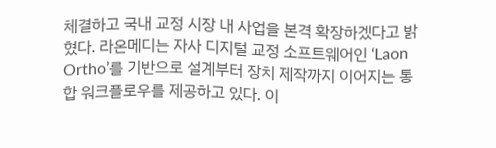체결하고 국내 교정 시장 내 사업을 본격 확장하겠다고 밝혔다. 라온메디는 자사 디지털 교정 소프트웨어인 ‘Laon Ortho’를 기반으로 설계부터 장치 제작까지 이어지는 통합 워크플로우를 제공하고 있다. 이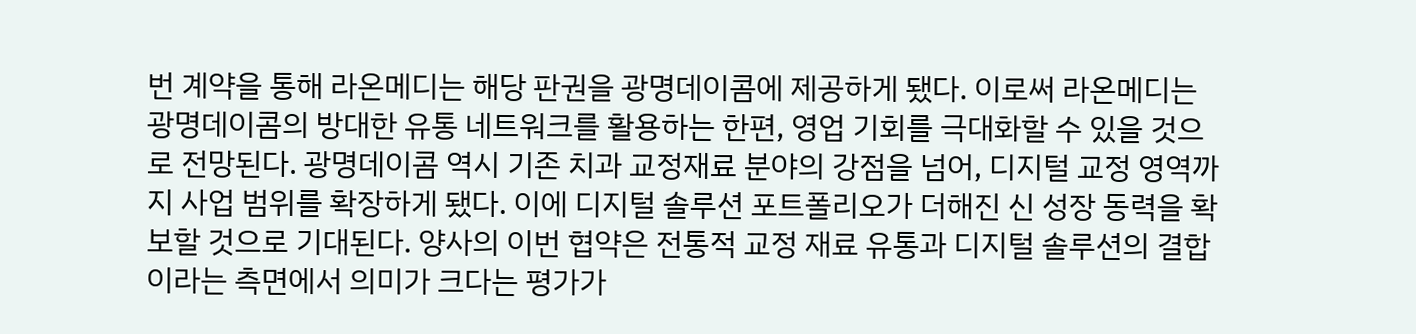번 계약을 통해 라온메디는 해당 판권을 광명데이콤에 제공하게 됐다. 이로써 라온메디는 광명데이콤의 방대한 유통 네트워크를 활용하는 한편, 영업 기회를 극대화할 수 있을 것으로 전망된다. 광명데이콤 역시 기존 치과 교정재료 분야의 강점을 넘어, 디지털 교정 영역까지 사업 범위를 확장하게 됐다. 이에 디지털 솔루션 포트폴리오가 더해진 신 성장 동력을 확보할 것으로 기대된다. 양사의 이번 협약은 전통적 교정 재료 유통과 디지털 솔루션의 결합이라는 측면에서 의미가 크다는 평가가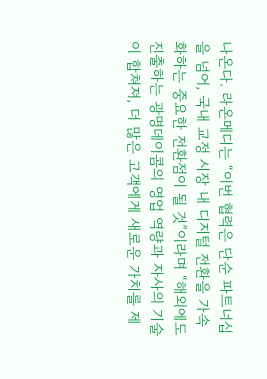나온다. 라온메디는 “이번 협력은 단순 파트너십을 넘어, 국내 교정 시장 내 디지털 전환을 가속화하는 중요한 전환점이 될 것”이라며 “해외에도 진출하는 광명데이콤의 영업 역량과 자사의 기술이 합쳐져, 더 많은 고객에게 새로운 가치를 제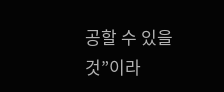공할 수 있을 것”이라